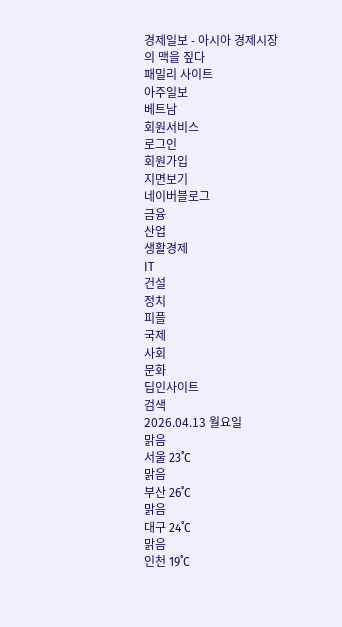경제일보 - 아시아 경제시장의 맥을 짚다
패밀리 사이트
아주일보
베트남
회원서비스
로그인
회원가입
지면보기
네이버블로그
금융
산업
생활경제
IT
건설
정치
피플
국제
사회
문화
딥인사이트
검색
2026.04.13 월요일
맑음
서울 23˚C
맑음
부산 26˚C
맑음
대구 24˚C
맑음
인천 19˚C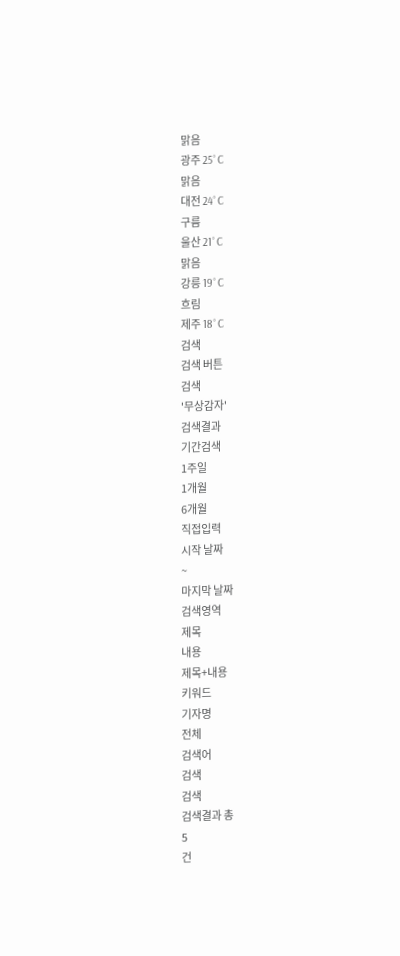맑음
광주 25˚C
맑음
대전 24˚C
구름
울산 21˚C
맑음
강릉 19˚C
흐림
제주 18˚C
검색
검색 버튼
검색
'무상감자'
검색결과
기간검색
1주일
1개월
6개월
직접입력
시작 날짜
~
마지막 날짜
검색영역
제목
내용
제목+내용
키워드
기자명
전체
검색어
검색
검색
검색결과 총
5
건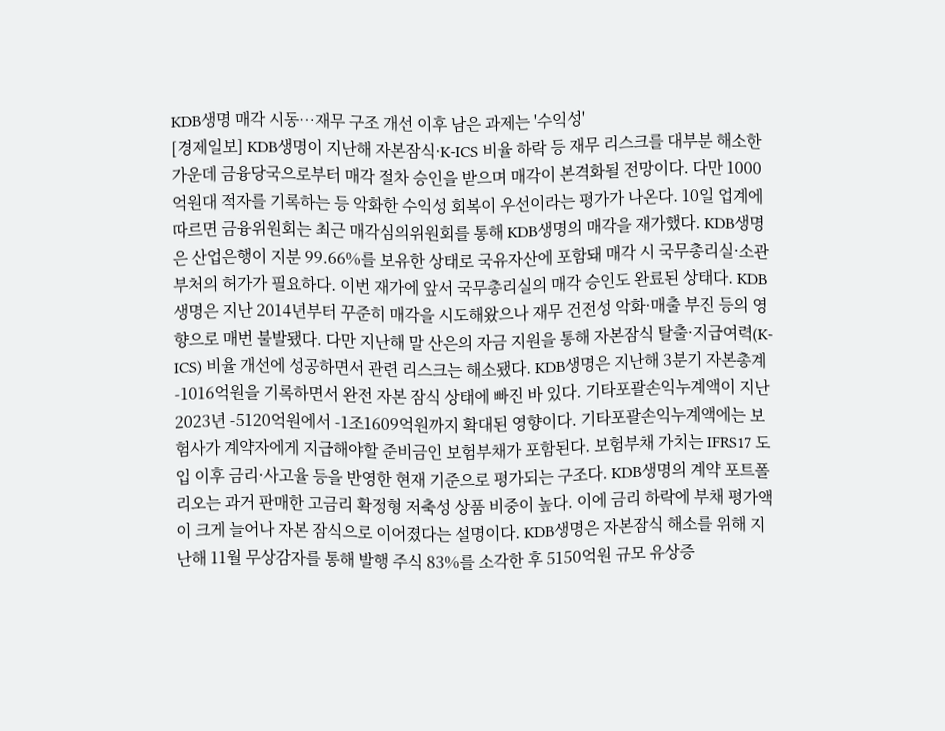KDB생명 매각 시동…재무 구조 개선 이후 남은 과제는 '수익성'
[경제일보] KDB생명이 지난해 자본잠식·K-ICS 비율 하락 등 재무 리스크를 대부분 해소한 가운데 금융당국으로부터 매각 절차 승인을 받으며 매각이 본격화될 전망이다. 다만 1000억원대 적자를 기록하는 등 악화한 수익성 회복이 우선이라는 평가가 나온다. 10일 업계에 따르면 금융위원회는 최근 매각심의위원회를 통해 KDB생명의 매각을 재가했다. KDB생명은 산업은행이 지분 99.66%를 보유한 상태로 국유자산에 포함돼 매각 시 국무총리실·소관 부처의 허가가 필요하다. 이번 재가에 앞서 국무총리실의 매각 승인도 완료된 상태다. KDB생명은 지난 2014년부터 꾸준히 매각을 시도해왔으나 재무 건전성 악화·매출 부진 등의 영향으로 매번 불발됐다. 다만 지난해 말 산은의 자금 지원을 통해 자본잠식 탈출·지급여력(K-ICS) 비율 개선에 성공하면서 관련 리스크는 해소됐다. KDB생명은 지난해 3분기 자본총계 -1016억원을 기록하면서 완전 자본 잠식 상태에 빠진 바 있다. 기타포괄손익누계액이 지난 2023년 -5120억원에서 -1조1609억원까지 확대된 영향이다. 기타포괄손익누계액에는 보험사가 계약자에게 지급해야할 준비금인 보험부채가 포함된다. 보험부채 가치는 IFRS17 도입 이후 금리·사고율 등을 반영한 현재 기준으로 평가되는 구조다. KDB생명의 계약 포트폴리오는 과거 판매한 고금리 확정형 저축성 상품 비중이 높다. 이에 금리 하락에 부채 평가액이 크게 늘어나 자본 잠식으로 이어졌다는 설명이다. KDB생명은 자본잠식 해소를 위해 지난해 11월 무상감자를 통해 발행 주식 83%를 소각한 후 5150억원 규모 유상증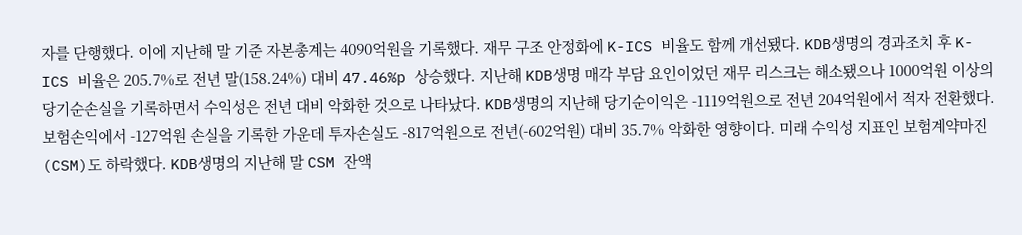자를 단행했다. 이에 지난해 말 기준 자본총계는 4090억원을 기록했다. 재무 구조 안정화에 K-ICS 비율도 함께 개선됐다. KDB생명의 경과조치 후 K-ICS 비율은 205.7%로 전년 말(158.24%) 대비 47.46%p 상승했다. 지난해 KDB생명 매각 부담 요인이었던 재무 리스크는 해소됐으나 1000억원 이상의 당기순손실을 기록하면서 수익성은 전년 대비 악화한 것으로 나타났다. KDB생명의 지난해 당기순이익은 -1119억원으로 전년 204억원에서 적자 전환했다. 보험손익에서 -127억원 손실을 기록한 가운데 투자손실도 -817억원으로 전년(-602억원) 대비 35.7% 악화한 영향이다. 미래 수익성 지표인 보험계약마진(CSM)도 하락했다. KDB생명의 지난해 말 CSM 잔액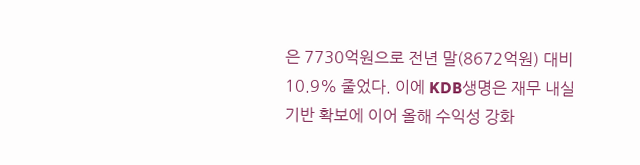은 7730억원으로 전년 말(8672억원) 대비 10.9% 줄었다. 이에 KDB생명은 재무 내실 기반 확보에 이어 올해 수익성 강화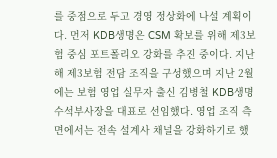를 중점으로 두고 경영 정상화에 나설 계획이다. 먼저 KDB생명은 CSM 확보를 위해 제3보험 중심 포트폴리오 강화를 추진 중이다. 지난해 제3보험 전담 조직을 구성했으며 지난 2월에는 보험 영업 실무자 출신 김병철 KDB생명 수석부사장을 대표로 선임했다. 영업 조직 측면에서는 전속 설계사 채널을 강화하기로 했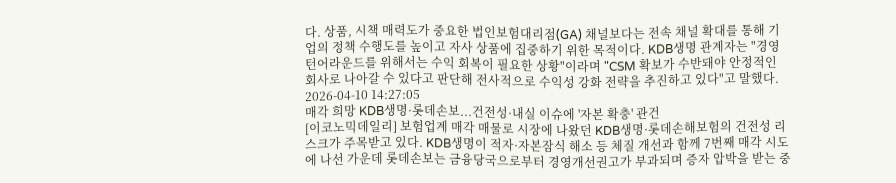다. 상품, 시책 매력도가 중요한 법인보험대리점(GA) 채널보다는 전속 채널 확대를 통해 기업의 정책 수행도를 높이고 자사 상품에 집중하기 위한 목적이다. KDB생명 관계자는 "경영 턴어라운드를 위해서는 수익 회복이 필요한 상황"이라며 "CSM 확보가 수반돼야 안정적인 회사로 나아갈 수 있다고 판단해 전사적으로 수익성 강화 전략을 추진하고 있다"고 말했다.
2026-04-10 14:27:05
매각 희망 KDB생명·롯데손보...건전성·내실 이슈에 '자본 확충' 관건
[이코노믹데일리] 보험업계 매각 매물로 시장에 나왔던 KDB생명·롯데손해보험의 건전성 리스크가 주목받고 있다. KDB생명이 적자·자본잠식 해소 등 체질 개선과 함께 7번째 매각 시도에 나선 가운데 롯데손보는 금융당국으로부터 경영개선권고가 부과되며 증자 압박을 받는 중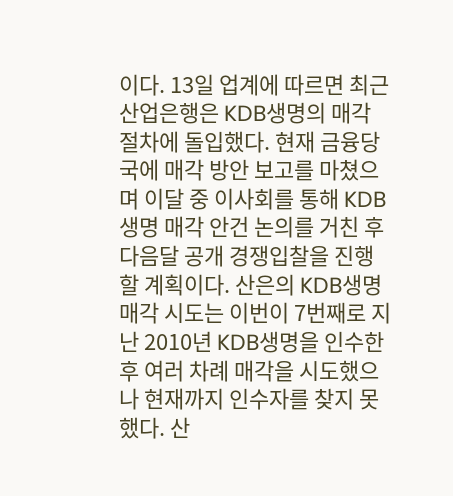이다. 13일 업계에 따르면 최근 산업은행은 KDB생명의 매각 절차에 돌입했다. 현재 금융당국에 매각 방안 보고를 마쳤으며 이달 중 이사회를 통해 KDB생명 매각 안건 논의를 거친 후 다음달 공개 경쟁입찰을 진행할 계획이다. 산은의 KDB생명 매각 시도는 이번이 7번째로 지난 2010년 KDB생명을 인수한 후 여러 차례 매각을 시도했으나 현재까지 인수자를 찾지 못했다. 산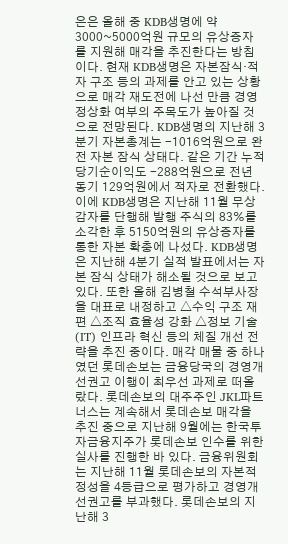은은 올해 중 KDB생명에 약 3000~5000억원 규모의 유상증자를 지원해 매각을 추진한다는 방침이다. 현재 KDB생명은 자본잠식·적자 구조 등의 과제를 안고 있는 상황으로 매각 재도전에 나선 만큼 경영 정상화 여부의 주목도가 높아질 것으로 전망된다. KDB생명의 지난해 3분기 자본총계는 -1016억원으로 완전 자본 잠식 상태다. 같은 기간 누적 당기순이익도 -288억원으로 전년 동기 129억원에서 적자로 전환했다. 이에 KDB생명은 지난해 11월 무상감자를 단행해 발행 주식의 83%를 소각한 후 5150억원의 유상증자를 통한 자본 확충에 나섰다. KDB생명은 지난해 4분기 실적 발표에서는 자본 잠식 상태가 해소될 것으로 보고 있다. 또한 올해 김병철 수석부사장을 대표로 내정하고 △수익 구조 재편 △조직 효율성 강화 △정보 기술(IT) 인프라 혁신 등의 체질 개선 전략을 추진 중이다. 매각 매물 중 하나였던 롯데손보는 금융당국의 경영개선권고 이행이 최우선 과제로 떠올랐다. 롯데손보의 대주주인 JKL파트너스는 계속해서 롯데손보 매각을 추진 중으로 지난해 9월에는 한국투자금융지주가 롯데손보 인수를 위한 실사를 진행한 바 있다. 금융위원회는 지난해 11월 롯데손보의 자본적정성을 4등급으로 평가하고 경영개선권고를 부과했다. 롯데손보의 지난해 3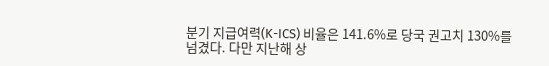분기 지급여력(K-ICS) 비율은 141.6%로 당국 권고치 130%를 넘겼다. 다만 지난해 상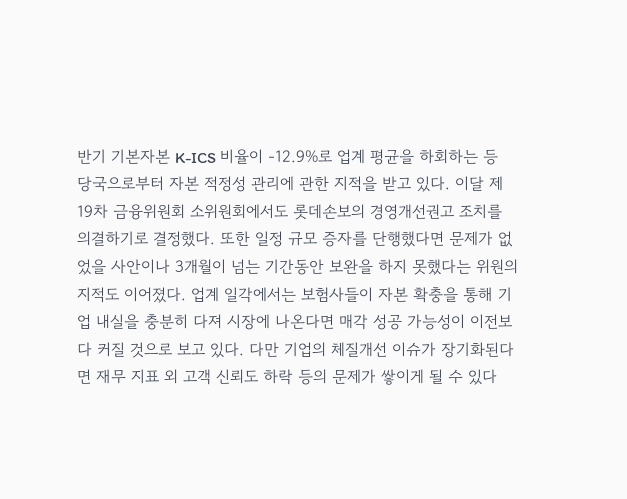반기 기본자본 K-ICS 비율이 -12.9%로 업계 평균을 하회하는 등 당국으로부터 자본 적정성 관리에 관한 지적을 받고 있다. 이달 제19차 금융위원회 소위원회에서도 롯데손보의 경영개선권고 조치를 의결하기로 결정했다. 또한 일정 규모 증자를 단행했다면 문제가 없었을 사안이나 3개월이 넘는 기간동안 보완을 하지 못했다는 위원의 지적도 이어졌다. 업계 일각에서는 보험사들이 자본 확충을 통해 기업 내실을 충분히 다져 시장에 나온다면 매각 성공 가능성이 이전보다 커질 것으로 보고 있다. 다만 기업의 체질개선 이슈가 장기화된다면 재무 지표 외 고객 신뢰도 하락 등의 문제가 쌓이게 될 수 있다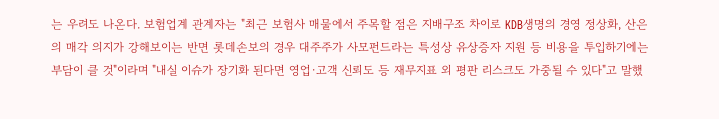는 우려도 나온다. 보험업계 관계자는 "최근 보험사 매물에서 주목할 점은 지배구조 차이로 KDB생명의 경영 정상화, 산은의 매각 의지가 강해보이는 반면 롯데손보의 경우 대주주가 사모펀드라는 특성상 유상증자 지원 등 비용을 투입하기에는 부담이 클 것"이라며 "내실 이슈가 장기화 된다면 영업·고객 신뢰도 등 재무지표 외 평판 리스크도 가중될 수 있다"고 말했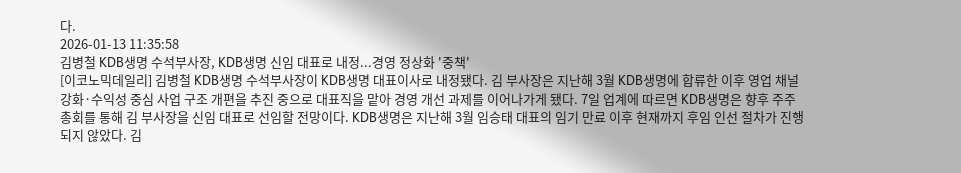다.
2026-01-13 11:35:58
김병철 KDB생명 수석부사장, KDB생명 신임 대표로 내정...경영 정상화 '중책'
[이코노믹데일리] 김병철 KDB생명 수석부사장이 KDB생명 대표이사로 내정됐다. 김 부사장은 지난해 3월 KDB생명에 합류한 이후 영업 채널 강화·수익성 중심 사업 구조 개편을 추진 중으로 대표직을 맡아 경영 개선 과제를 이어나가게 됐다. 7일 업계에 따르면 KDB생명은 향후 주주총회를 통해 김 부사장을 신임 대표로 선임할 전망이다. KDB생명은 지난해 3월 임승태 대표의 임기 만료 이후 현재까지 후임 인선 절차가 진행되지 않았다. 김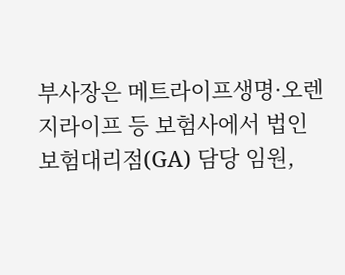부사장은 메트라이프생명·오렌지라이프 등 보험사에서 법인보험대리점(GA) 담당 임원,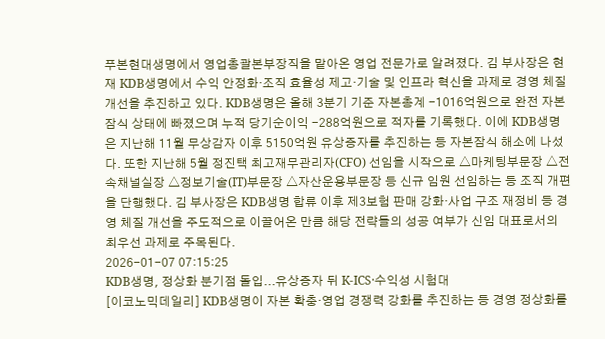푸본현대생명에서 영업총괄본부장직을 맡아온 영업 전문가로 알려졌다. 김 부사장은 현재 KDB생명에서 수익 안정화·조직 효율성 제고·기술 및 인프라 혁신을 과제로 경영 체질 개선을 추진하고 있다. KDB생명은 올해 3분기 기준 자본총계 -1016억원으로 완전 자본잠식 상태에 빠졌으며 누적 당기순이익 -288억원으로 적자를 기록했다. 이에 KDB생명은 지난해 11월 무상감자 이후 5150억원 유상증자를 추진하는 등 자본잠식 해소에 나섰다. 또한 지난해 5월 정진택 최고재무관리자(CFO) 선임을 시작으로 △마케팅부문장 △전속채널실장 △정보기술(IT)부문장 △자산운용부문장 등 신규 임원 선임하는 등 조직 개편을 단행했다. 김 부사장은 KDB생명 합류 이후 제3보험 판매 강화·사업 구조 재정비 등 경영 체질 개선을 주도적으로 이끌어온 만큼 해당 전략들의 성공 여부가 신임 대표로서의 최우선 과제로 주목된다.
2026-01-07 07:15:25
KDB생명, 정상화 분기점 돌입...유상증자 뒤 K-ICS·수익성 시험대
[이코노믹데일리] KDB생명이 자본 확충·영업 경쟁력 강화를 추진하는 등 경영 정상화를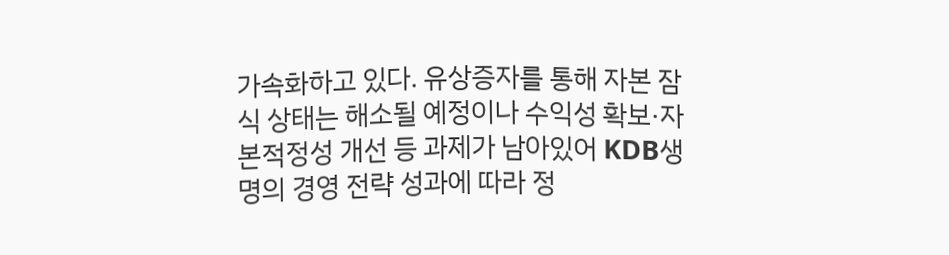가속화하고 있다. 유상증자를 통해 자본 잠식 상태는 해소될 예정이나 수익성 확보·자본적정성 개선 등 과제가 남아있어 KDB생명의 경영 전략 성과에 따라 정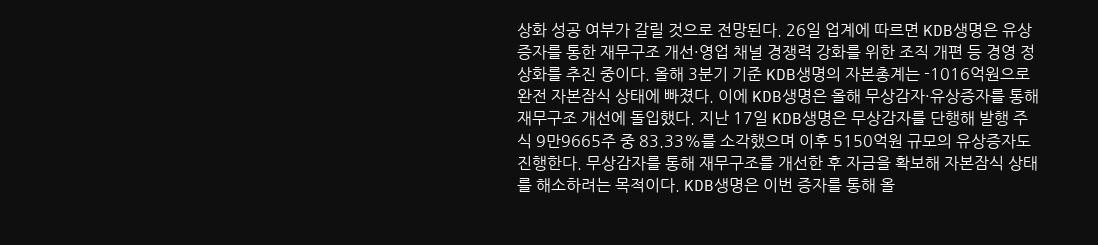상화 성공 여부가 갈릴 것으로 전망된다. 26일 업계에 따르면 KDB생명은 유상증자를 통한 재무구조 개선·영업 채널 경쟁력 강화를 위한 조직 개편 등 경영 정상화를 추진 중이다. 올해 3분기 기준 KDB생명의 자본총계는 -1016억원으로 완전 자본잠식 상태에 빠졌다. 이에 KDB생명은 올해 무상감자·유상증자를 통해 재무구조 개선에 돌입했다. 지난 17일 KDB생명은 무상감자를 단행해 발행 주식 9만9665주 중 83.33%를 소각했으며 이후 5150억원 규모의 유상증자도 진행한다. 무상감자를 통해 재무구조를 개선한 후 자금을 확보해 자본잠식 상태를 해소하려는 목적이다. KDB생명은 이번 증자를 통해 올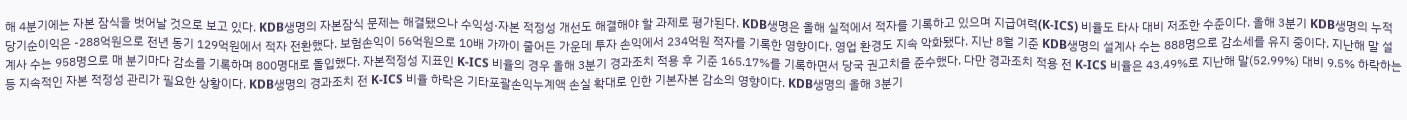해 4분기에는 자본 잠식을 벗어날 것으로 보고 있다. KDB생명의 자본잠식 문제는 해결됐으나 수익성·자본 적정성 개선도 해결해야 할 과제로 평가된다. KDB생명은 올해 실적에서 적자를 기록하고 있으며 지급여력(K-ICS) 비율도 타사 대비 저조한 수준이다. 올해 3분기 KDB생명의 누적 당기순이익은 -288억원으로 전년 동기 129억원에서 적자 전환했다. 보험손익이 56억원으로 10배 가까이 줄어든 가운데 투자 손익에서 234억원 적자를 기록한 영향이다. 영업 환경도 지속 악화됐다. 지난 8월 기준 KDB생명의 설계사 수는 888명으로 감소세를 유지 중이다. 지난해 말 설계사 수는 958명으로 매 분기마다 감소를 기록하며 800명대로 돌입했다. 자본적정성 지표인 K-ICS 비율의 경우 올해 3분기 경과조치 적용 후 기준 165.17%를 기록하면서 당국 권고치를 준수했다. 다만 경과조치 적용 전 K-ICS 비율은 43.49%로 지난해 말(52.99%) 대비 9.5% 하락하는 등 지속적인 자본 적정성 관리가 필요한 상황이다. KDB생명의 경과조치 전 K-ICS 비율 하락은 기타포괄손익누계액 손실 확대로 인한 기본자본 감소의 영향이다. KDB생명의 올해 3분기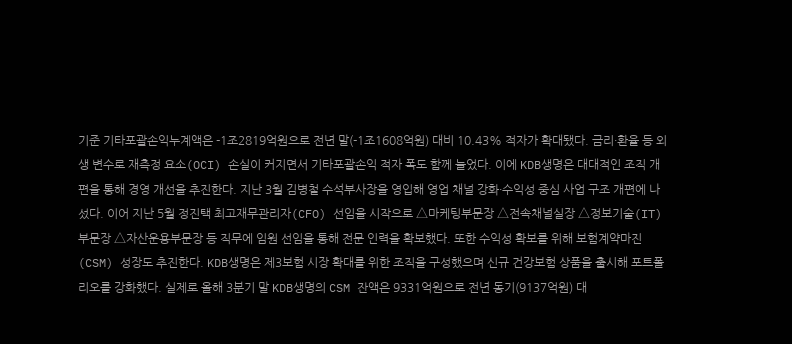기준 기타포괄손익누계액은 -1조2819억원으로 전년 말(-1조1608억원) 대비 10.43% 적자가 확대됐다. 금리·환율 등 외생 변수로 재측정 요소(OCI) 손실이 커지면서 기타포괄손익 적자 폭도 함께 늘었다. 이에 KDB생명은 대대적인 조직 개편을 통해 경영 개선을 추진한다. 지난 3월 김병철 수석부사장을 영입해 영업 채널 강화·수익성 중심 사업 구조 개편에 나섰다. 이어 지난 5월 정진택 최고재무관리자(CFO) 선임을 시작으로 △마케팅부문장 △전속채널실장 △정보기술(IT)부문장 △자산운용부문장 등 직무에 임원 선임을 통해 전문 인력을 확보했다. 또한 수익성 확보를 위해 보험계약마진(CSM) 성장도 추진한다. KDB생명은 제3보험 시장 확대를 위한 조직을 구성했으며 신규 건강보험 상품을 출시해 포트폴리오를 강화했다. 실제로 올해 3분기 말 KDB생명의 CSM 잔액은 9331억원으로 전년 동기(9137억원) 대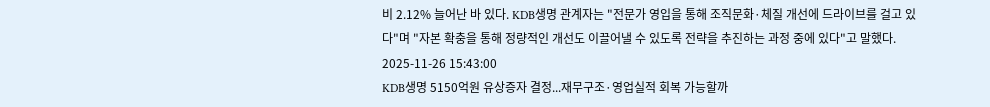비 2.12% 늘어난 바 있다. KDB생명 관계자는 "전문가 영입을 통해 조직문화·체질 개선에 드라이브를 걸고 있다"며 "자본 확충을 통해 정량적인 개선도 이끌어낼 수 있도록 전략을 추진하는 과정 중에 있다"고 말했다.
2025-11-26 15:43:00
KDB생명 5150억원 유상증자 결정...재무구조·영업실적 회복 가능할까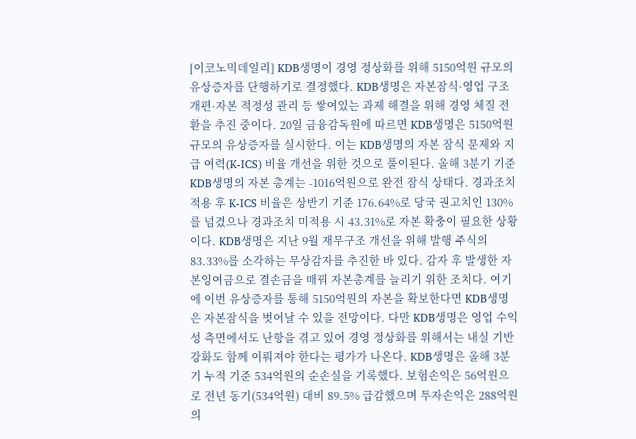[이코노믹데일리] KDB생명이 경영 정상화를 위해 5150억원 규모의 유상증자를 단행하기로 결정했다. KDB생명은 자본잠식·영업 구조 개편·자본 적정성 관리 등 쌓여있는 과제 해결을 위해 경영 체질 전환을 추진 중이다. 20일 금융감독원에 따르면 KDB생명은 5150억원 규모의 유상증자를 실시한다. 이는 KDB생명의 자본 잠식 문제와 지급 여력(K-ICS) 비율 개선을 위한 것으로 풀이된다. 올해 3분기 기준 KDB생명의 자본 총계는 -1016억원으로 완전 잠식 상태다. 경과조치 적용 후 K-ICS 비율은 상반기 기준 176.64%로 당국 권고치인 130%를 넘겼으나 경과조치 미적용 시 43.31%로 자본 확충이 필요한 상황이다. KDB생명은 지난 9월 재무구조 개선을 위해 발행 주식의 83.33%를 소각하는 무상감자를 추진한 바 있다. 감자 후 발생한 자본잉여금으로 결손금을 매꿔 자본총계를 늘리기 위한 조치다. 여기에 이번 유상증자를 통해 5150억원의 자본을 확보한다면 KDB생명은 자본잠식을 벗어날 수 있을 전망이다. 다만 KDB생명은 영업 수익성 측면에서도 난항을 겪고 있어 경영 정상화를 위해서는 내실 기반 강화도 함께 이뤄져야 한다는 평가가 나온다. KDB생명은 올해 3분기 누적 기준 534억원의 순손실을 기록했다. 보험손익은 56억원으로 전년 동기(534억원) 대비 89.5% 급감했으며 투자손익은 288억원의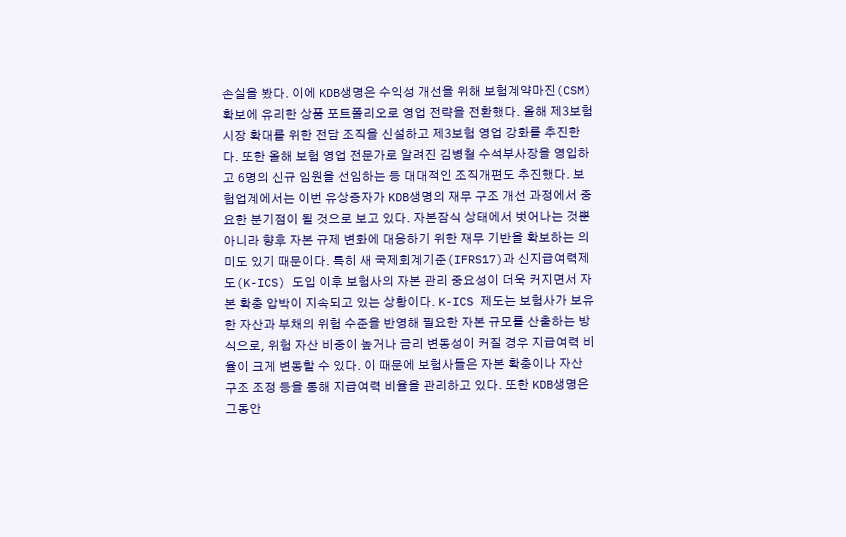손실을 봤다. 이에 KDB생명은 수익성 개선을 위해 보험계약마진(CSM) 확보에 유리한 상품 포트폴리오로 영업 전략을 전환했다. 올해 제3보험 시장 확대를 위한 전담 조직을 신설하고 제3보험 영업 강화를 추진한다. 또한 올해 보험 영업 전문가로 알려진 김병철 수석부사장을 영입하고 6명의 신규 임원을 선임하는 등 대대적인 조직개편도 추진했다. 보험업계에서는 이번 유상증자가 KDB생명의 재무 구조 개선 과정에서 중요한 분기점이 될 것으로 보고 있다. 자본잠식 상태에서 벗어나는 것뿐 아니라 향후 자본 규제 변화에 대응하기 위한 재무 기반을 확보하는 의미도 있기 때문이다. 특히 새 국제회계기준(IFRS17)과 신지급여력제도(K-ICS) 도입 이후 보험사의 자본 관리 중요성이 더욱 커지면서 자본 확충 압박이 지속되고 있는 상황이다. K-ICS 제도는 보험사가 보유한 자산과 부채의 위험 수준을 반영해 필요한 자본 규모를 산출하는 방식으로, 위험 자산 비중이 높거나 금리 변동성이 커질 경우 지급여력 비율이 크게 변동할 수 있다. 이 때문에 보험사들은 자본 확충이나 자산 구조 조정 등을 통해 지급여력 비율을 관리하고 있다. 또한 KDB생명은 그동안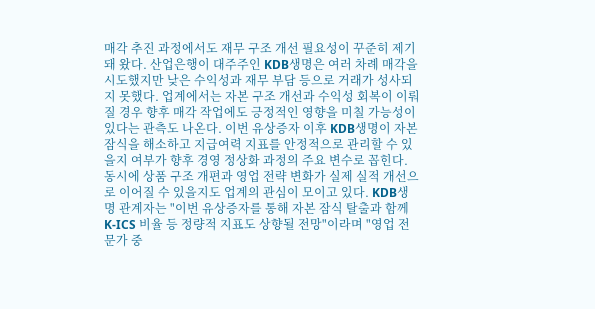매각 추진 과정에서도 재무 구조 개선 필요성이 꾸준히 제기돼 왔다. 산업은행이 대주주인 KDB생명은 여러 차례 매각을 시도했지만 낮은 수익성과 재무 부담 등으로 거래가 성사되지 못했다. 업계에서는 자본 구조 개선과 수익성 회복이 이뤄질 경우 향후 매각 작업에도 긍정적인 영향을 미칠 가능성이 있다는 관측도 나온다. 이번 유상증자 이후 KDB생명이 자본잠식을 해소하고 지급여력 지표를 안정적으로 관리할 수 있을지 여부가 향후 경영 정상화 과정의 주요 변수로 꼽힌다. 동시에 상품 구조 개편과 영업 전략 변화가 실제 실적 개선으로 이어질 수 있을지도 업계의 관심이 모이고 있다. KDB생명 관계자는 "이번 유상증자를 통해 자본 잠식 탈출과 함께 K-ICS 비율 등 정량적 지표도 상향될 전망"이라며 "영업 전문가 중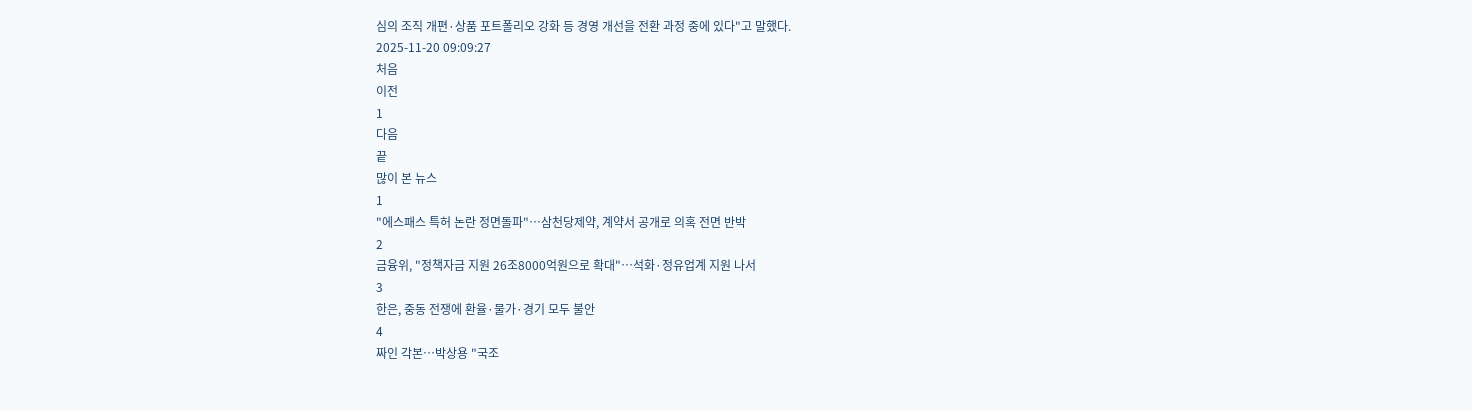심의 조직 개편·상품 포트폴리오 강화 등 경영 개선을 전환 과정 중에 있다"고 말했다.
2025-11-20 09:09:27
처음
이전
1
다음
끝
많이 본 뉴스
1
"에스패스 특허 논란 정면돌파"…삼천당제약, 계약서 공개로 의혹 전면 반박
2
금융위, "정책자금 지원 26조8000억원으로 확대"…석화·정유업계 지원 나서
3
한은, 중동 전쟁에 환율·물가·경기 모두 불안
4
짜인 각본…박상용 "국조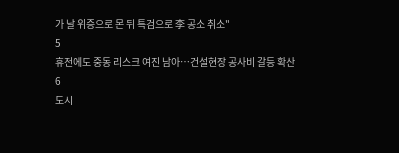가 날 위증으로 몬 뒤 특검으로 李 공소 취소"
5
휴전에도 중동 리스크 여진 남아…건설현장 공사비 갈등 확산
6
도시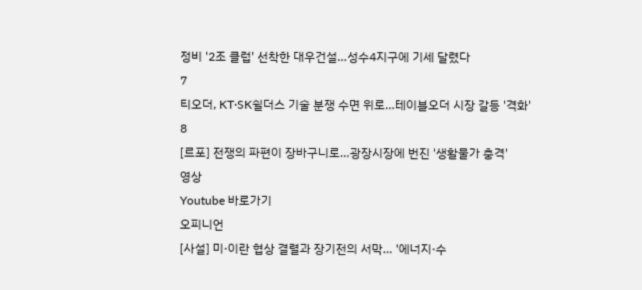정비 '2조 클럽' 선착한 대우건설…성수4지구에 기세 달렸다
7
티오더, KT·SK쉴더스 기술 분쟁 수면 위로…테이블오더 시장 갈등 '격화'
8
[르포] 전쟁의 파편이 장바구니로…광장시장에 번진 '생활물가 충격'
영상
Youtube 바로가기
오피니언
[사설] 미·이란 협상 결렬과 장기전의 서막… '에너지·수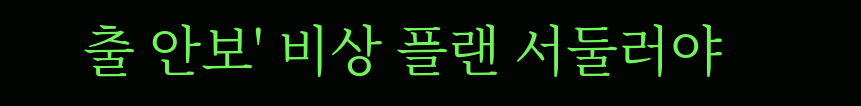출 안보' 비상 플랜 서둘러야